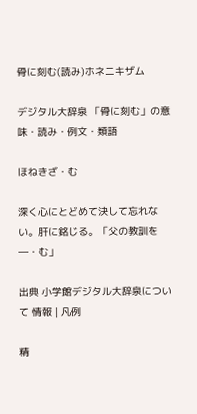骨に刻む(読み)ホネニキザム

デジタル大辞泉 「骨に刻む」の意味・読み・例文・類語

ほねきざ・む

深く心にとどめて決して忘れない。肝に銘じる。「父の教訓を―・む」

出典 小学館デジタル大辞泉について 情報 | 凡例

精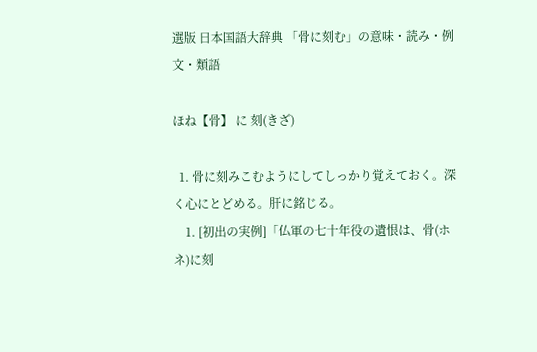選版 日本国語大辞典 「骨に刻む」の意味・読み・例文・類語

ほね【骨】 に 刻(きざ)

  1. 骨に刻みこむようにしてしっかり覚えておく。深く心にとどめる。肝に銘じる。
    1. [初出の実例]「仏軍の七十年役の遺恨は、骨(ホネ)に刻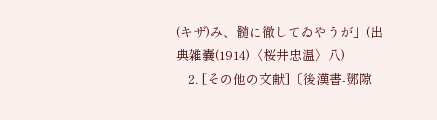(キザ)み、髄に徹してゐやうが」(出典雑嚢(1914)〈桜井忠温〉八)
    2. [その他の文献]〔後漢書‐鄧隙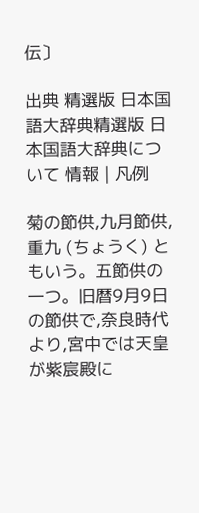伝〕

出典 精選版 日本国語大辞典精選版 日本国語大辞典について 情報 | 凡例

菊の節供,九月節供,重九 (ちょうく) ともいう。五節供の一つ。旧暦9月9日の節供で,奈良時代より,宮中では天皇が紫宸殿に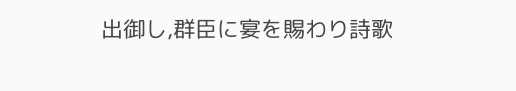出御し,群臣に宴を賜わり詩歌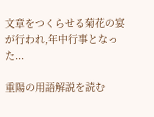文章をつくらせる菊花の宴が行われ,年中行事となった...

重陽の用語解説を読む